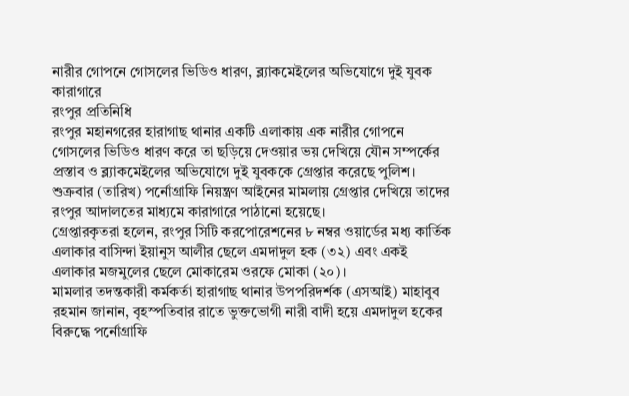নারীর গোপনে গোসলের ভিডিও ধারণ, ব্ল্যাকমেইলের অভিযোগে দুই যুবক কারাগারে
রংপুর প্রতিনিধি
রংপুর মহানগরের হারাগাছ থানার একটি এলাকায় এক নারীর গোপনে গোসলের ভিডিও ধারণ করে তা ছড়িয়ে দেওয়ার ভয় দেখিয়ে যৌন সম্পর্কের প্রস্তাব ও ব্ল্যাকমেইলের অভিযোগে দুই যুবককে গ্রেপ্তার করেছে পুলিশ।
শুক্রবার (তারিখ) পর্নোগ্রাফি নিয়ন্ত্রণ আইনের মামলায় গ্রেপ্তার দেখিয়ে তাদের রংপুর আদালতের মাধ্যমে কারাগারে পাঠানো হয়েছে।
গ্রেপ্তারকৃতরা হলেন, রংপুর সিটি করপোরেশনের ৮ নম্বর ওয়ার্ডের মধ্য কার্তিক এলাকার বাসিন্দা ইয়ানুস আলীর ছেলে এমদাদুল হক (৩২) এবং একই এলাকার মজমুলের ছেলে মোকারেম ওরফে মোকা (২০)।
মামলার তদন্তকারী কর্মকর্তা হারাগাছ থানার উপপরিদর্শক (এসআই) মাহাবুব রহমান জানান, বৃহস্পতিবার রাতে ভুক্তভোগী নারী বাদী হয়ে এমদাদুল হকের বিরুদ্ধে পর্নোগ্রাফি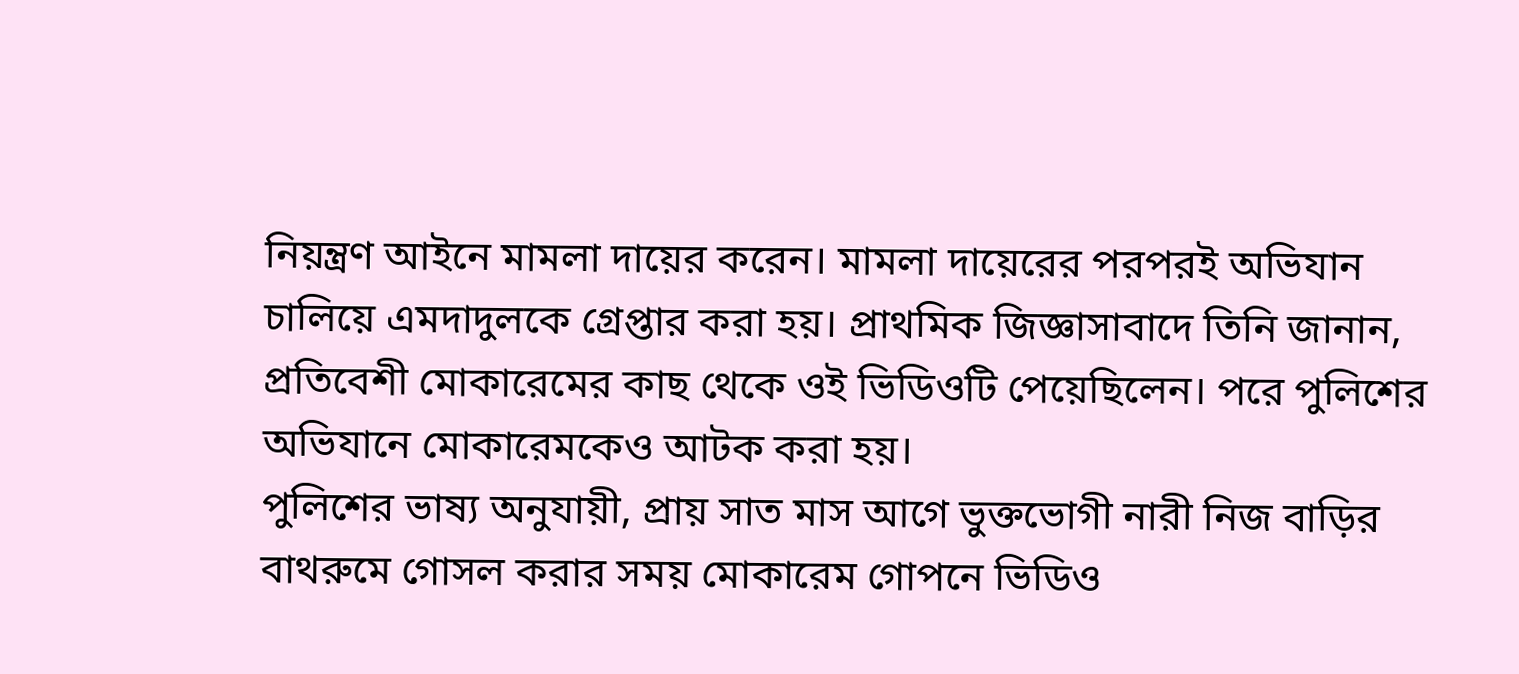নিয়ন্ত্রণ আইনে মামলা দায়ের করেন। মামলা দায়েরের পরপরই অভিযান চালিয়ে এমদাদুলকে গ্রেপ্তার করা হয়। প্রাথমিক জিজ্ঞাসাবাদে তিনি জানান, প্রতিবেশী মোকারেমের কাছ থেকে ওই ভিডিওটি পেয়েছিলেন। পরে পুলিশের অভিযানে মোকারেমকেও আটক করা হয়।
পুলিশের ভাষ্য অনুযায়ী, প্রায় সাত মাস আগে ভুক্তভোগী নারী নিজ বাড়ির বাথরুমে গোসল করার সময় মোকারেম গোপনে ভিডিও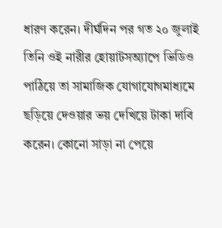ধারণ করেন। দীর্ঘদিন পর গত ২০ জুলাই তিনি ওই নারীর হোয়াটসঅ্যাপে ভিডিও পাঠিয়ে তা সামাজিক যোগাযোগমাধ্যমে ছড়িয়ে দেওয়ার ভয় দেখিয়ে টাকা দাবি করেন। কোনো সাড়া না পেয়ে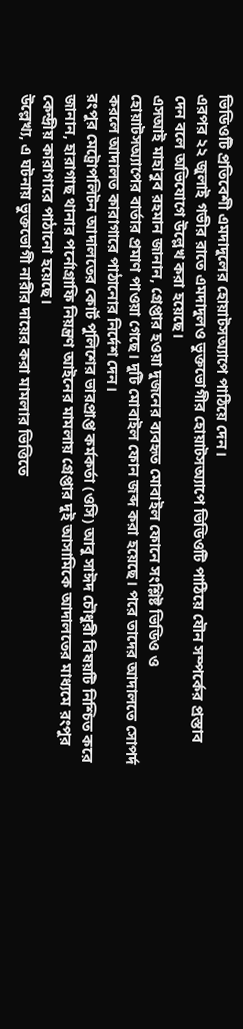ভিডিওটি প্রতিবেশী এমদাদুলের হোয়াটসঅ্যাপে পাঠিয়ে দেন।
এরপর ২২ জুলাই গভীর রাতে এমদাদুলও ভুক্তভোগীর হোয়াটসঅ্যাপে ভিডিওটি পাঠিয়ে যৌন সম্পর্কের প্রস্তাব দেন বলে অভিযোগে উল্লেখ করা হয়েছে।
এসআই মাহাবুব রহমান জানান, গ্রেপ্তার হওয়া দুজনের ব্যবহৃত মোবাইল ফোনে সংশ্লিষ্ট ভিডিও ও হোয়াটসঅ্যাপের বার্তার প্রমাণ পাওয়া গেছে। দুটি মোবাইল ফোন জব্দ করা হয়েছে। পরে তাদের আদালতে সোপর্দ করলে আদালত কারাগারে পাঠানোর নির্দেশ দেন।
রংপুর মেট্রোপলিটন আদালতের কোর্ট পুলিশের ভারপ্রাপ্ত কর্মকর্তা (ওসি) আবু সাঈদ চৌধুরী বিষয়টি নিশ্চিত করে জানান, হারাগাছ থানার পর্নোগ্রাফি নিয়ন্ত্রণ আইনের মামলায় গ্রেপ্তার দুই আসামিকে আদালতের মাধ্যমে রংপুর কেন্দ্রীয় কারাগারে পাঠানো হয়েছে।
উল্লেখ্য, এ ঘটনায় ভুক্তভোগী নারীর দায়ের করা মামলার ভিত্তিতে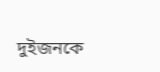দুইজনকে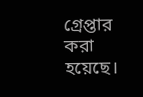গ্রেপ্তার করা হয়েছে।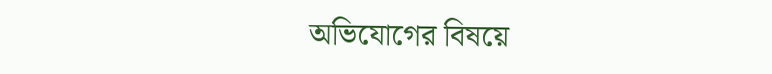অভিযোগের বিষয়ে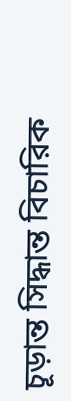চূড়ান্ত সিদ্ধান্ত বিচারিক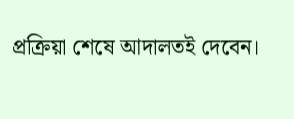প্রক্রিয়া শেষে আদালতই দেবেন।